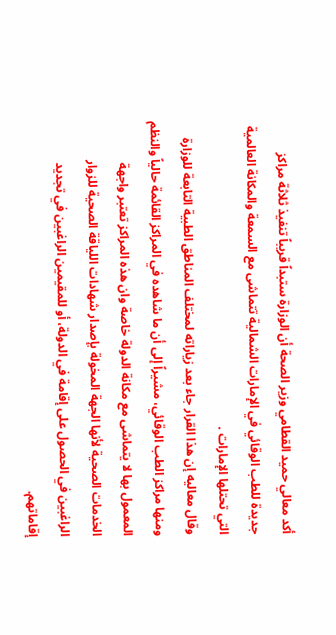أكد معالي حميد القطامي وزير الصحة أن الوزارة ستبداً قريباً تنفيذ ثلاثة مراكز جديدة للطب الوقائي في الإمارات الشمالية تتماشى مع السمعة والمكانة العالمية التي تحتلها الإمارات .
وقال معاليه إن هذا القرار جاء بعد زياراته لمختلف المناطق الطبية التابعة للوزارة ومنها مراكز الطب الوقائي، مشيراً إلى أن ما شاهده في المراكز القائمة حالياً والنظم المعمول بها لا يتماشى مع مكانة الدولة خاصة وان هذه المراكز تعتبر واجهة الخدمات الصحية لأنها الجهة المخولة بإصدار شهادات اللياقة الصحية للزوار الراغبين في الحصول على إقامة في الدولة، أو للمقيمين الراغبين في تجديد إقاماتهم.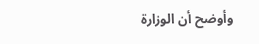وأوضح أن الوزارة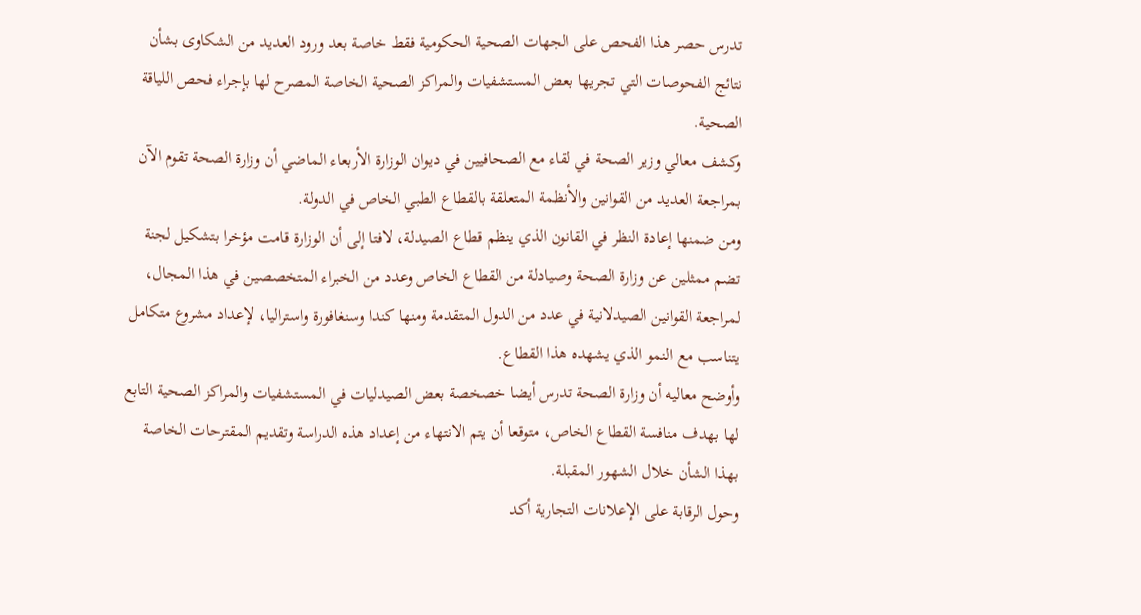تدرس حصر هذا الفحص على الجهات الصحية الحكومية فقط خاصة بعد ورود العديد من الشكاوى بشأن نتائج الفحوصات التي تجريها بعض المستشفيات والمراكز الصحية الخاصة المصرح لها بإجراء فحص اللياقة الصحية.
وكشف معالي وزير الصحة في لقاء مع الصحافيين في ديوان الوزارة الأربعاء الماضي أن وزارة الصحة تقوم الآن بمراجعة العديد من القوانين والأنظمة المتعلقة بالقطاع الطبي الخاص في الدولة.
ومن ضمنها إعادة النظر في القانون الذي ينظم قطاع الصيدلة، لافتا إلى أن الوزارة قامت مؤخرا بتشكيل لجنة تضم ممثلين عن وزارة الصحة وصيادلة من القطاع الخاص وعدد من الخبراء المتخصصين في هذا المجال، لمراجعة القوانين الصيدلانية في عدد من الدول المتقدمة ومنها كندا وسنغافورة واستراليا، لإعداد مشروع متكامل يتناسب مع النمو الذي يشهده هذا القطاع.
وأوضح معاليه أن وزارة الصحة تدرس أيضا خصخصة بعض الصيدليات في المستشفيات والمراكز الصحية التابع لها بهدف منافسة القطاع الخاص، متوقعا أن يتم الانتهاء من إعداد هذه الدراسة وتقديم المقترحات الخاصة بهذا الشأن خلال الشهور المقبلة.
وحول الرقابة على الإعلانات التجارية أكد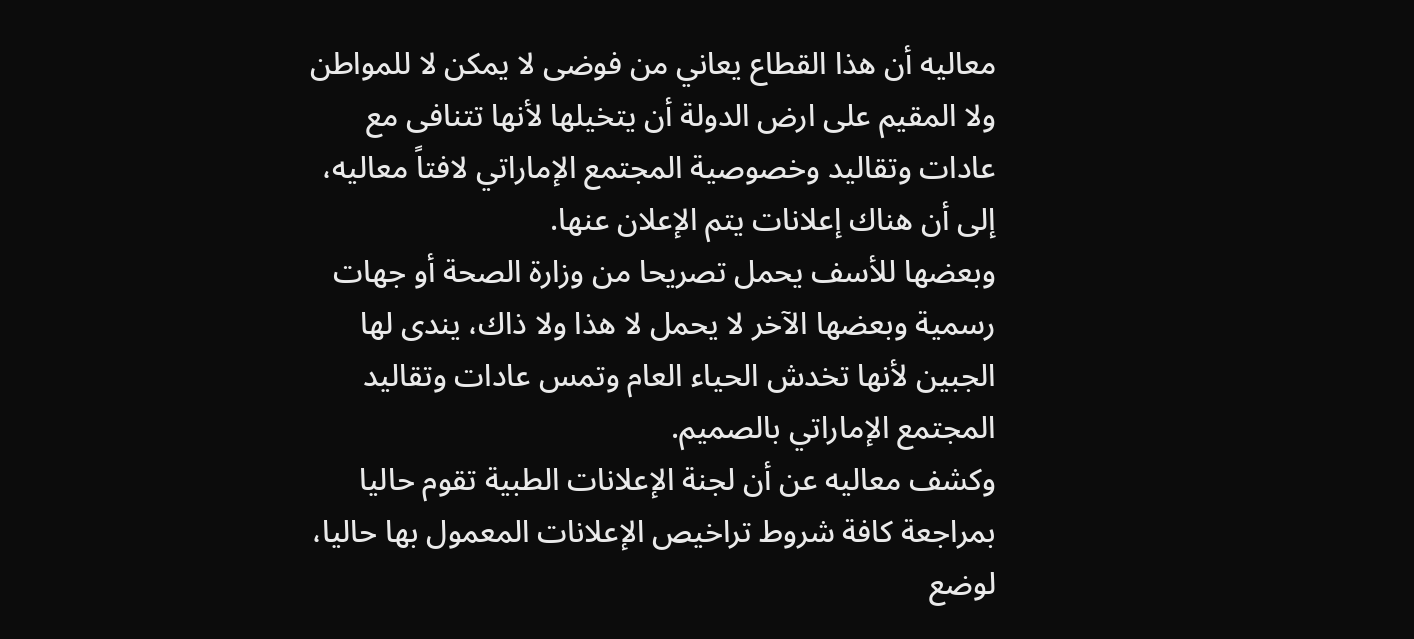معاليه أن هذا القطاع يعاني من فوضى لا يمكن لا للمواطن ولا المقيم على ارض الدولة أن يتخيلها لأنها تتنافى مع عادات وتقاليد وخصوصية المجتمع الإماراتي لافتاً معاليه، إلى أن هناك إعلانات يتم الإعلان عنها.
وبعضها للأسف يحمل تصريحا من وزارة الصحة أو جهات رسمية وبعضها الآخر لا يحمل لا هذا ولا ذاك، يندى لها الجبين لأنها تخدش الحياء العام وتمس عادات وتقاليد المجتمع الإماراتي بالصميم.
وكشف معاليه عن أن لجنة الإعلانات الطبية تقوم حاليا بمراجعة كافة شروط تراخيص الإعلانات المعمول بها حاليا، لوضع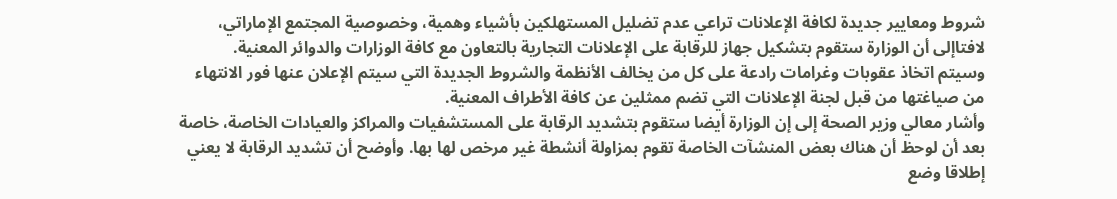شروط ومعايير جديدة لكافة الإعلانات تراعي عدم تضليل المستهلكين بأشياء وهمية، وخصوصية المجتمع الإماراتي، لافتاإلى أن الوزارة ستقوم بتشكيل جهاز للرقابة على الإعلانات التجارية بالتعاون مع كافة الوزارات والدوائر المعنية.
وسيتم اتخاذ عقوبات وغرامات رادعة على كل من يخالف الأنظمة والشروط الجديدة التي سيتم الإعلان عنها فور الانتهاء من صياغتها من قبل لجنة الإعلانات التي تضم ممثلين عن كافة الأطراف المعنية.
وأشار معالي وزير الصحة إلى إن الوزارة أيضا ستقوم بتشديد الرقابة على المستشفيات والمراكز والعيادات الخاصة، خاصة بعد أن لوحظ أن هناك بعض المنشآت الخاصة تقوم بمزاولة أنشطة غير مرخص لها بها. وأوضح أن تشديد الرقابة لا يعني إطلاقا وضع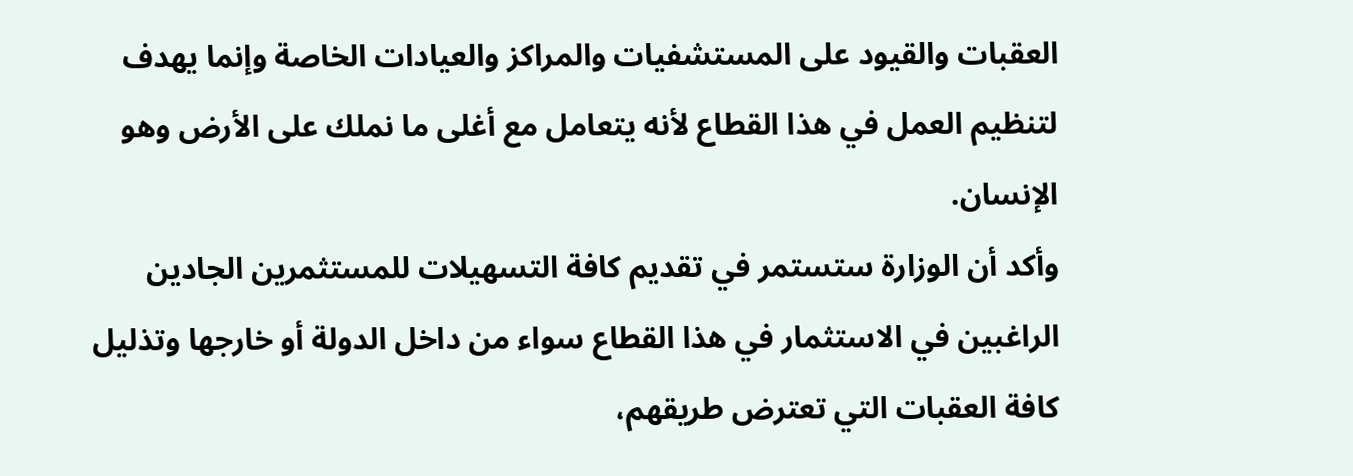العقبات والقيود على المستشفيات والمراكز والعيادات الخاصة وإنما يهدف لتنظيم العمل في هذا القطاع لأنه يتعامل مع أغلى ما نملك على الأرض وهو الإنسان.
وأكد أن الوزارة ستستمر في تقديم كافة التسهيلات للمستثمرين الجادين الراغبين في الاستثمار في هذا القطاع سواء من داخل الدولة أو خارجها وتذليل كافة العقبات التي تعترض طريقهم،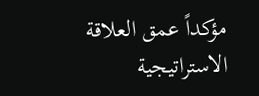مؤكداً عمق العلاقة الاستراتيجية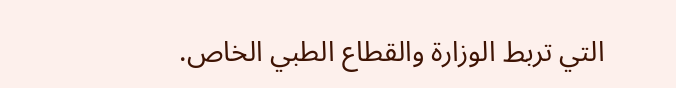التي تربط الوزارة والقطاع الطبي الخاص.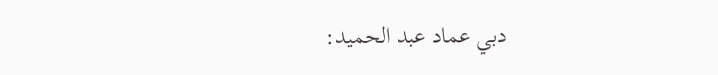دبي عماد عبد الحميد: